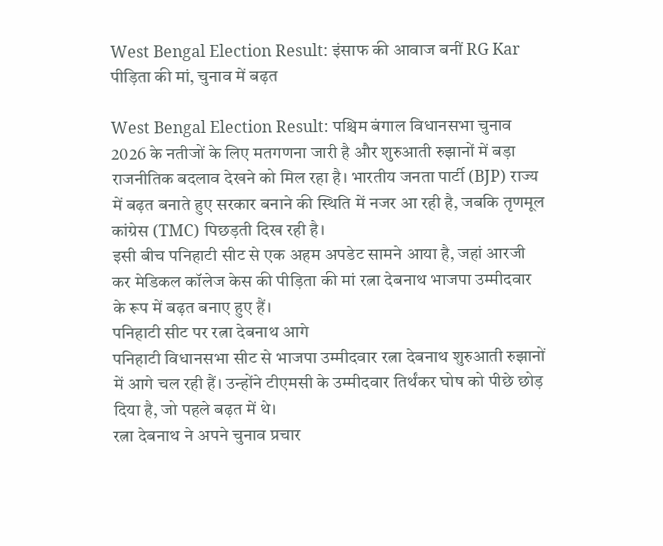West Bengal Election Result: इंसाफ की आवाज बनीं RG Kar पीड़िता की मां, चुनाव में बढ़त

West Bengal Election Result: पश्चिम बंगाल विधानसभा चुनाव 2026 के नतीजों के लिए मतगणना जारी है और शुरुआती रुझानों में बड़ा राजनीतिक बदलाव देखने को मिल रहा है। भारतीय जनता पार्टी (BJP) राज्य में बढ़त बनाते हुए सरकार बनाने की स्थिति में नजर आ रही है, जबकि तृणमूल कांग्रेस (TMC) पिछड़ती दिख रही है।
इसी बीच पनिहाटी सीट से एक अहम अपडेट सामने आया है, जहां आरजी कर मेडिकल कॉलेज केस की पीड़िता की मां रत्ना देबनाथ भाजपा उम्मीदवार के रूप में बढ़त बनाए हुए हैं।
पनिहाटी सीट पर रत्ना देबनाथ आगे
पनिहाटी विधानसभा सीट से भाजपा उम्मीदवार रत्ना देबनाथ शुरुआती रुझानों में आगे चल रही हैं। उन्होंने टीएमसी के उम्मीदवार तिर्थंकर घोष को पीछे छोड़ दिया है, जो पहले बढ़त में थे।
रत्ना देबनाथ ने अपने चुनाव प्रचार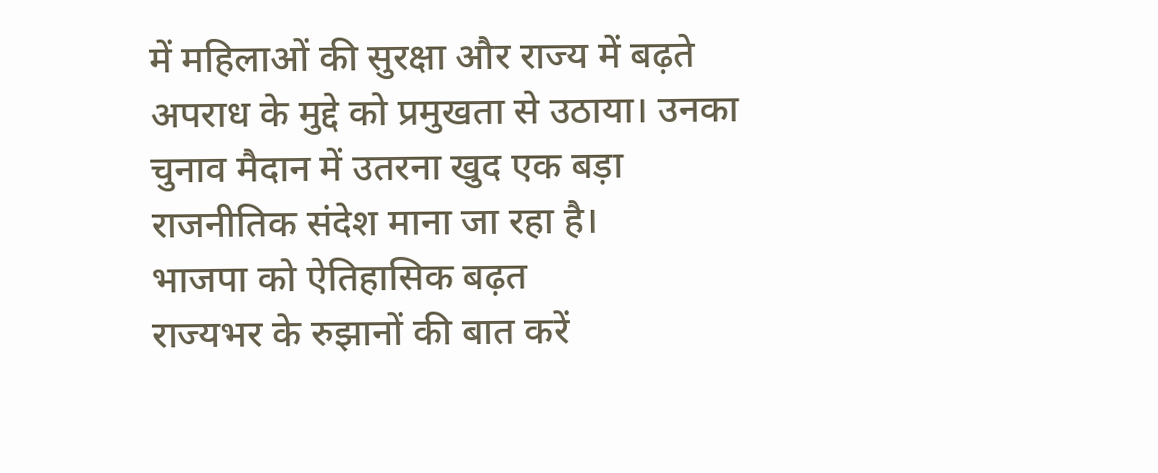में महिलाओं की सुरक्षा और राज्य में बढ़ते अपराध के मुद्दे को प्रमुखता से उठाया। उनका चुनाव मैदान में उतरना खुद एक बड़ा राजनीतिक संदेश माना जा रहा है।
भाजपा को ऐतिहासिक बढ़त
राज्यभर के रुझानों की बात करें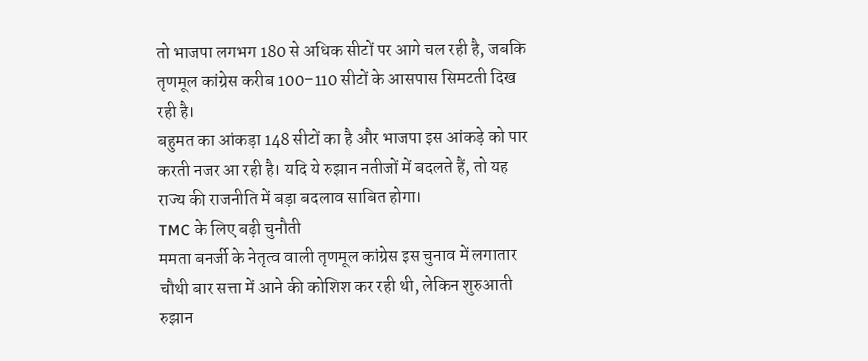तो भाजपा लगभग 180 से अधिक सीटों पर आगे चल रही है, जबकि तृणमूल कांग्रेस करीब 100–110 सीटों के आसपास सिमटती दिख रही है।
बहुमत का आंकड़ा 148 सीटों का है और भाजपा इस आंकड़े को पार करती नजर आ रही है। यदि ये रुझान नतीजों में बदलते हैं, तो यह राज्य की राजनीति में बड़ा बदलाव साबित होगा।
TMC के लिए बढ़ी चुनौती
ममता बनर्जी के नेतृत्व वाली तृणमूल कांग्रेस इस चुनाव में लगातार चौथी बार सत्ता में आने की कोशिश कर रही थी, लेकिन शुरुआती रुझान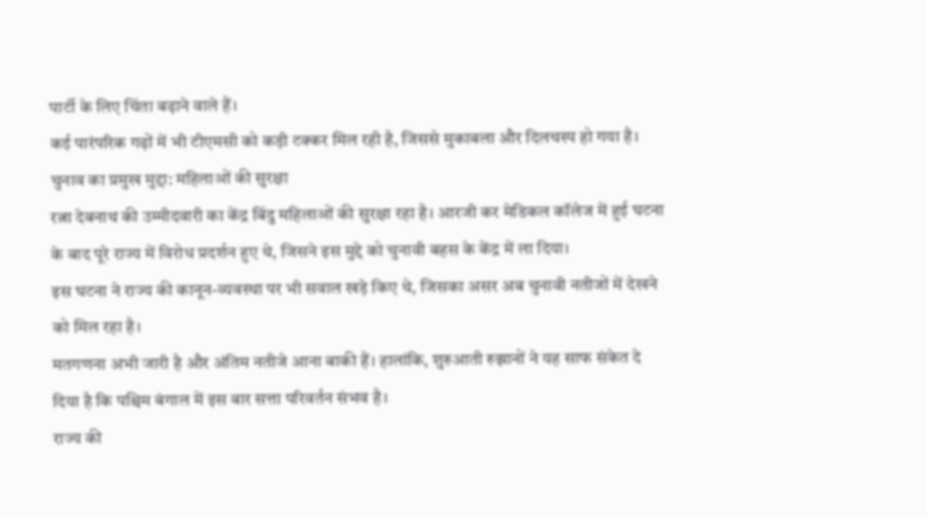पार्टी के लिए चिंता बढ़ाने वाले हैं।
कई पारंपरिक गढ़ों में भी टीएमसी को कड़ी टक्कर मिल रही है, जिससे मुकाबला और दिलचस्प हो गया है।
चुनाव का प्रमुख मुद्दा: महिलाओं की सुरक्षा
रत्ना देबनाथ की उम्मीदवारी का केंद्र बिंदु महिलाओं की सुरक्षा रहा है। आरजी कर मेडिकल कॉलेज में हुई घटना के बाद पूरे राज्य में विरोध प्रदर्शन हुए थे, जिसने इस मुद्दे को चुनावी बहस के केंद्र में ला दिया।
इस घटना ने राज्य की कानून-व्यवस्था पर भी सवाल खड़े किए थे, जिसका असर अब चुनावी नतीजों में देखने को मिल रहा है।
मतगणना अभी जारी है और अंतिम नतीजे आना बाकी हैं। हालांकि, शुरुआती रुझानों ने यह साफ संकेत दे दिया है कि पश्चिम बंगाल में इस बार सत्ता परिवर्तन संभव है।
राज्य की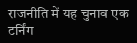राजनीति में यह चुनाव एक टर्निंग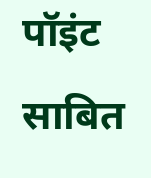पॉइंट साबित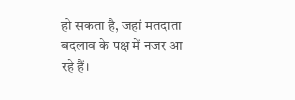हो सकता है, जहां मतदाता बदलाव के पक्ष में नजर आ रहे हैं।